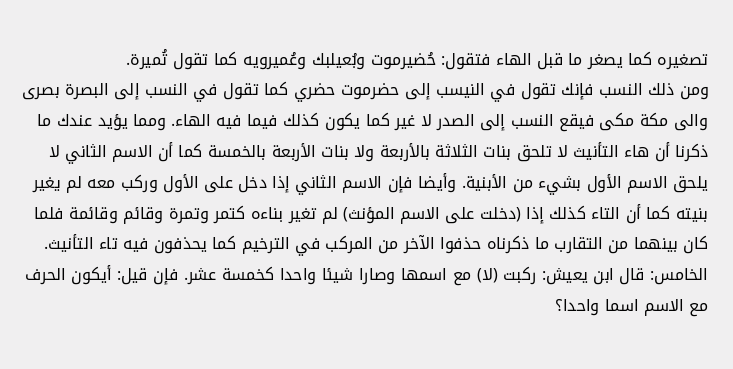تصغيره كما يصغر ما قبل الهاء فتقول: حُضيرموت وبُعيلبك وعُميرويه كما تقول تُميرة.
ومن ذلك النسب فإنك تقول في النيسب إلى حضرموت حضري كما تقول في النسب إلى البصرة بصرى والى مكة مكى فيقع النسب إلى الصدر لا غير كما يكون كذلك فيما فيه الهاء. ومما يؤيد عندك ما ذكرنا أن هاء التأنيث لا تلحق بنات الثلاثة بالأربعة ولا بنات الأربعة بالخمسة كما أن الاسم الثاني لا يلحق الاسم الأول بشيء من الأبنية. وأيضا فإن الاسم الثاني إذا دخل على الأول وركب معه لم يغير بنيته كما أن التاء كذلك إذا (دخلت على الاسم المؤنث) لم تغير بناءه كتمر وتمرة وقائم وقائمة فلما كان بينهما من التقارب ما ذكرناه حذفوا الآخر من المركب في الترخيم كما يحذفون فيه تاء التأنيث.
الخامس: قال ابن يعيش: ركبت (لا) مع اسمها وصارا شيئا واحدا كخمسة عشر. فإن قيل: أيكون الحرف مع الاسم اسما واحدا؟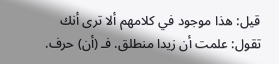قيل: هذا موجود في كلامهم ألا ترى أنك تقول: علمت أن زيدا منطلق. فـ (أن) حرف.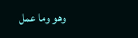وهو وما عمل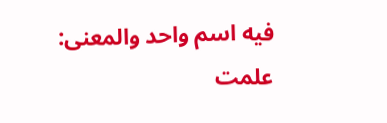فيه اسم واحد والمعنى: علمت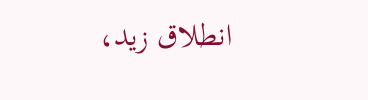انطلاق زيد،